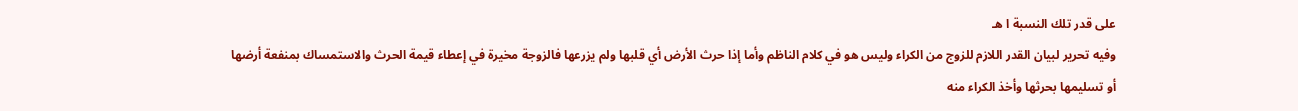على قدر تلك النسبة ا هـ
وفيه تحرير لبيان القدر اللازم للزوج من الكراء وليس هو في كلام الناظم وأما إذا حرث الأرض أي قلبها ولم يزرعها فالزوجة مخيرة في إعطاء قيمة الحرث والاستمساك بمنفعة أرضها أو تسليمها بحرثها وأخذ الكراء منه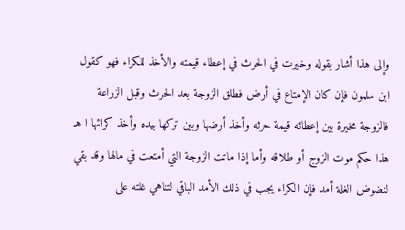وإلى هذا أشار بقوله وخيرت في الحرث في إعطاء قيمته والأخذ للكراء فهو كقول ابن سلمون فإن كان الإمتاع في أرض فطلق الزوجة بعد الحرث وقبل الزراعة فالزوجة مخيرة بين إعطائه قيمة حرثه وأخذ أرضها وبين تركها بيده وأخذ كرائها ا هـ
هذا حكم موت الزوج أو طلاقه وأما إذا ماتت الزوجة التي أمتعت في مالها وقد بقي لنضوض الغلة أمد فإن الكراء يجب في ذلك الأمد الباقي لتناهي غلته على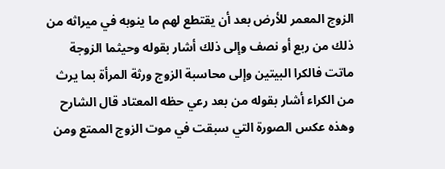الزوج المعمر للأرض بعد أن يقتطع لهم ما ينوبه في ميراثه من ذلك من ربع أو نصف وإلى ذلك أشار بقوله وحيثما الزوجة ماتت فالكرا البيتين وإلى محاسبة الزوج ورثة المرأة بما يرث من الكراء أشار بقوله من بعد رعي حظه المعتاد قال الشارح وهذه عكس الصورة التي سبقت في موت الزوج الممتع ومن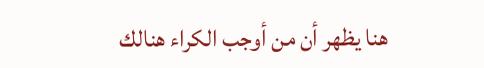هنا يظهر أن من أوجب الكراء هنالك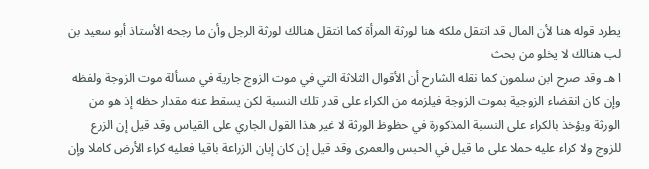يطرد قوله هنا لأن المال قد انتقل ملكه هنا لورثة المرأة كما انتقل هنالك لورثة الرجل وأن ما رجحه الأستاذ أبو سعيد بن لب هنالك لا يخلو من بحث
ا هـ وقد صرح ابن سلمون كما نقله الشارح أن الأقوال الثلاثة التي في موت الزوج جارية في مسألة موت الزوجة ولفظه وإن كان انقضاء الزوجية بموت الزوجة فيلزمه من الكراء على قدر تلك النسبة لكن يسقط عنه مقدار حظه إذ هو من الورثة ويؤخذ بالكراء على النسبة المذكورة في حظوظ الورثة لا غير هذا القول الجاري على القياس وقد قيل إن الزرع للزوج ولا كراء عليه حملا على ما قيل في الحبس والعمرى وقد قيل إن كان إبان الزراعة باقيا فعليه كراء الأرض كاملا وإن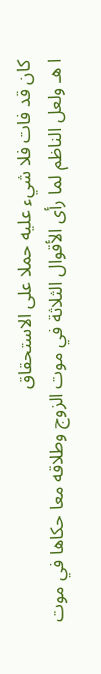كان قد فات فلا شيء عليه حملا على الاستحقاق
ا هـ ولعل الناظم لما رأى الأقوال الثلاثة في موت الزوج وطلاقه معا حكاها في موت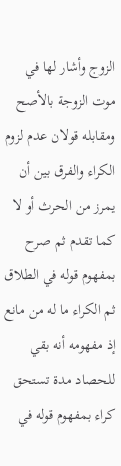الزوج وأشار لها في موت الزوجة بالأصح ومقابله قولان عدم لزوم الكراء والفرق بين أن يمرز من الحرث أو لا كما تقدم ثم صرح بمفهوم قوله في الطلاق ثم الكراء ما له من مانع إذ مفهومه أنه بقي للحصاد مدة تستحق كراء بمفهوم قوله في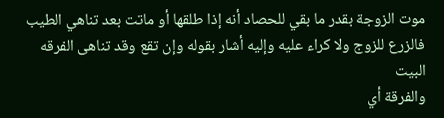موت الزوجة بقدر ما بقي للحصاد أنه إذا طلقها أو ماتت بعد تناهي الطيب فالزرع للزوج ولا كراء عليه وإليه أشار بقوله وإن تقع وقد تناهى الفرقه البيت
والفرقة أي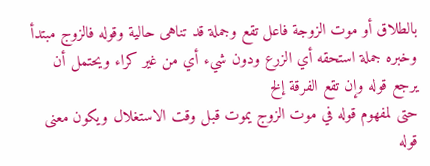بالطلاق أو موت الزوجة فاعل تقع وجملة قد تناهى حالية وقوله فالزوج مبتدأ وخبره جملة استحقه أي الزرع ودون شيء أي من غير كراء ويحتمل أن يرجع قوله وإن تقع الفرقة إلخ
حتى لمفهوم قوله في موت الزوج يموت قبل وقت الاستغلال ويكون معنى قوله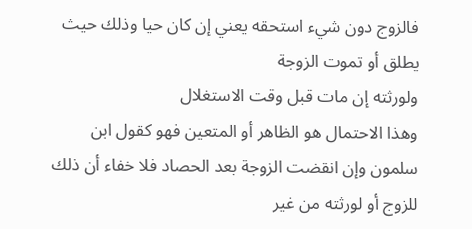فالزوج دون شيء استحقه يعني إن كان حيا وذلك حيث يطلق أو تموت الزوجة
ولورثته إن مات قبل وقت الاستغلال
وهذا الاحتمال هو الظاهر أو المتعين فهو كقول ابن سلمون وإن انقضت الزوجة بعد الحصاد فلا خفاء أن ذلك للزوج أو لورثته من غير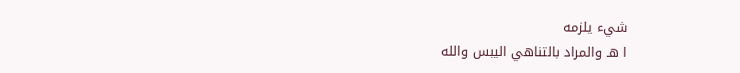شيء يلزمه
ا هـ والمراد بالتناهي اليبس والله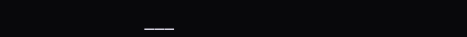___